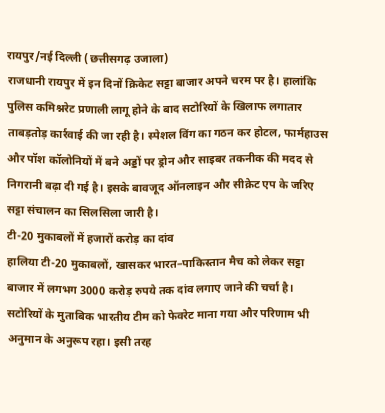रायपुर/नई दिल्ली (छत्तीसगढ़ उजाला)
राजधानी रायपुर में इन दिनों क्रिकेट सट्टा बाजार अपने चरम पर है। हालांकि पुलिस कमिश्नरेट प्रणाली लागू होने के बाद सटोरियों के खिलाफ लगातार ताबड़तोड़ कार्रवाई की जा रही है। स्पेशल विंग का गठन कर होटल, फार्महाउस और पॉश कॉलोनियों में बने अड्डों पर ड्रोन और साइबर तकनीक की मदद से निगरानी बढ़ा दी गई है। इसके बावजूद ऑनलाइन और सीक्रेट एप के जरिए सट्टा संचालन का सिलसिला जारी है।
टी-20 मुकाबलों में हजारों करोड़ का दांव
हालिया टी-20 मुकाबलों, खासकर भारत–पाकिस्तान मैच को लेकर सट्टा बाजार में लगभग 3000 करोड़ रुपये तक दांव लगाए जाने की चर्चा है। सटोरियों के मुताबिक भारतीय टीम को फेवरेट माना गया और परिणाम भी अनुमान के अनुरूप रहा। इसी तरह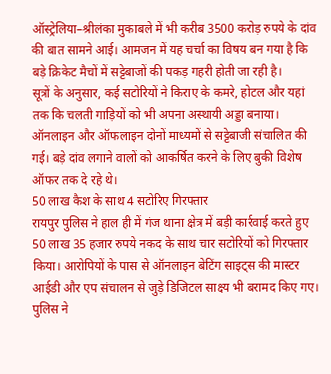ऑस्ट्रेलिया–श्रीलंका मुकाबले में भी करीब 3500 करोड़ रुपये के दांव की बात सामने आई। आमजन में यह चर्चा का विषय बन गया है कि बड़े क्रिकेट मैचों में सट्टेबाजों की पकड़ गहरी होती जा रही है।
सूत्रों के अनुसार, कई सटोरियों ने किराए के कमरे, होटल और यहां तक कि चलती गाड़ियों को भी अपना अस्थायी अड्डा बनाया। ऑनलाइन और ऑफलाइन दोनों माध्यमों से सट्टेबाजी संचालित की गई। बड़े दांव लगाने वालों को आकर्षित करने के लिए बुकी विशेष ऑफर तक दे रहे थे।
50 लाख कैश के साथ 4 सटोरिए गिरफ्तार
रायपुर पुलिस ने हाल ही में गंज थाना क्षेत्र में बड़ी कार्रवाई करते हुए 50 लाख 35 हजार रुपये नकद के साथ चार सटोरियों को गिरफ्तार किया। आरोपियों के पास से ऑनलाइन बेटिंग साइट्स की मास्टर आईडी और एप संचालन से जुड़े डिजिटल साक्ष्य भी बरामद किए गए। पुलिस ने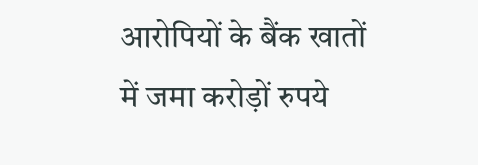आरोपियों के बैंक खातों में जमा करोड़ों रुपये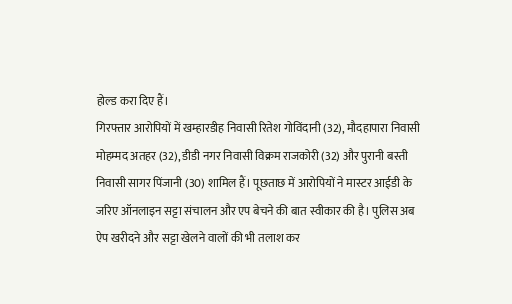होल्ड करा दिए हैं।
गिरफ्तार आरोपियों में खम्हारडीह निवासी रितेश गोविंदानी (32), मौदहापारा निवासी मोहम्मद अतहर (32), डीडी नगर निवासी विक्रम राजकोरी (32) और पुरानी बस्ती निवासी सागर पिंजानी (30) शामिल हैं। पूछताछ में आरोपियों ने मास्टर आईडी के जरिए ऑनलाइन सट्टा संचालन और एप बेचने की बात स्वीकार की है। पुलिस अब ऐप खरीदने और सट्टा खेलने वालों की भी तलाश कर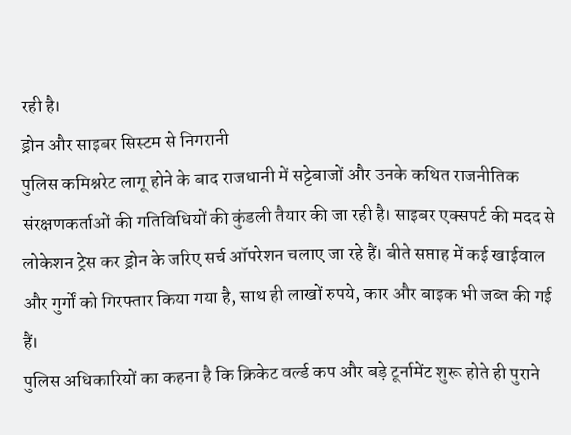रही है।
ड्रोन और साइबर सिस्टम से निगरानी
पुलिस कमिश्नरेट लागू होने के बाद राजधानी में सट्टेबाजों और उनके कथित राजनीतिक संरक्षणकर्ताओं की गतिविधियों की कुंडली तैयार की जा रही है। साइबर एक्सपर्ट की मदद से लोकेशन ट्रेस कर ड्रोन के जरिए सर्च ऑपरेशन चलाए जा रहे हैं। बीते सप्ताह में कई खाईवाल और गुर्गों को गिरफ्तार किया गया है, साथ ही लाखों रुपये, कार और बाइक भी जब्त की गई हैं।
पुलिस अधिकारियों का कहना है कि क्रिकेट वर्ल्ड कप और बड़े टूर्नामेंट शुरू होते ही पुराने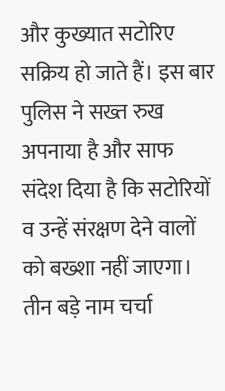और कुख्यात सटोरिए सक्रिय हो जाते हैं। इस बार पुलिस ने सख्त रुख अपनाया है और साफ संदेश दिया है कि सटोरियों व उन्हें संरक्षण देने वालों को बख्शा नहीं जाएगा।
तीन बड़े नाम चर्चा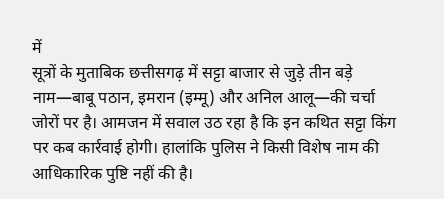में
सूत्रों के मुताबिक छत्तीसगढ़ में सट्टा बाजार से जुड़े तीन बड़े नाम—बाबू पठान, इमरान (इम्मू) और अनिल आलू—की चर्चा जोरों पर है। आमजन में सवाल उठ रहा है कि इन कथित सट्टा किंग पर कब कार्रवाई होगी। हालांकि पुलिस ने किसी विशेष नाम की आधिकारिक पुष्टि नहीं की है।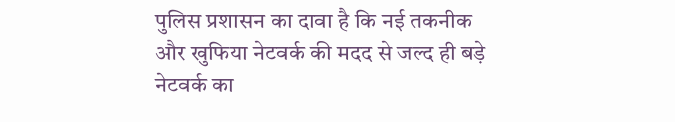पुलिस प्रशासन का दावा है कि नई तकनीक और खुफिया नेटवर्क की मदद से जल्द ही बड़े नेटवर्क का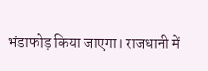भंडाफोड़ किया जाएगा। राजधानी में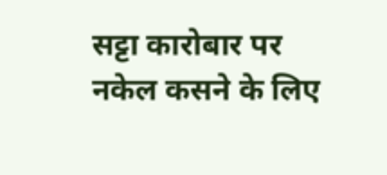सट्टा कारोबार पर नकेल कसने के लिए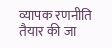व्यापक रणनीति तैयार की जा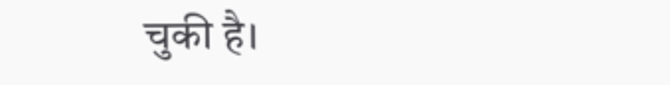चुकी है।